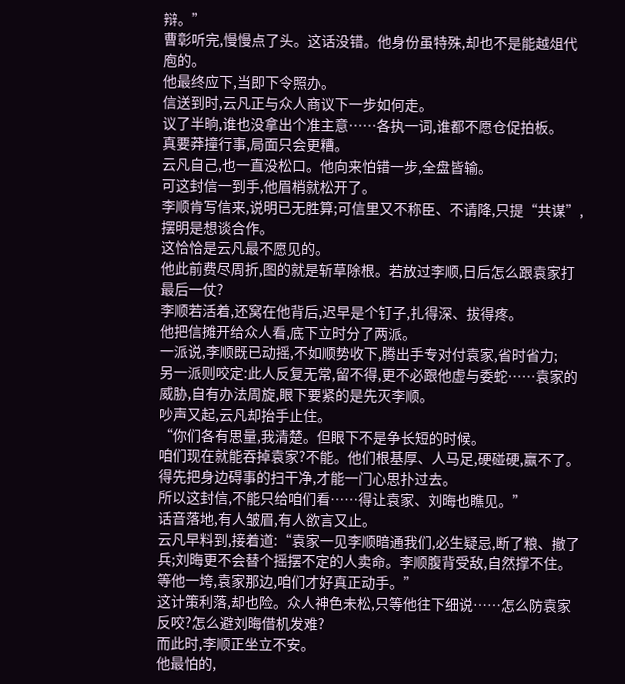辩。”
曹彰听完,慢慢点了头。这话没错。他身份虽特殊,却也不是能越俎代庖的。
他最终应下,当即下令照办。
信送到时,云凡正与众人商议下一步如何走。
议了半晌,谁也没拿出个准主意……各执一词,谁都不愿仓促拍板。
真要莽撞行事,局面只会更糟。
云凡自己,也一直没松口。他向来怕错一步,全盘皆输。
可这封信一到手,他眉梢就松开了。
李顺肯写信来,说明已无胜算;可信里又不称臣、不请降,只提“共谋”,摆明是想谈合作。
这恰恰是云凡最不愿见的。
他此前费尽周折,图的就是斩草除根。若放过李顺,日后怎么跟袁家打最后一仗?
李顺若活着,还窝在他背后,迟早是个钉子,扎得深、拔得疼。
他把信摊开给众人看,底下立时分了两派。
一派说,李顺既已动摇,不如顺势收下,腾出手专对付袁家,省时省力;
另一派则咬定:此人反复无常,留不得,更不必跟他虚与委蛇……袁家的威胁,自有办法周旋,眼下要紧的是先灭李顺。
吵声又起,云凡却抬手止住。
“你们各有思量,我清楚。但眼下不是争长短的时候。
咱们现在就能吞掉袁家?不能。他们根基厚、人马足,硬碰硬,赢不了。
得先把身边碍事的扫干净,才能一门心思扑过去。
所以这封信,不能只给咱们看……得让袁家、刘晦也瞧见。”
话音落地,有人皱眉,有人欲言又止。
云凡早料到,接着道:“袁家一见李顺暗通我们,必生疑忌,断了粮、撤了兵;刘晦更不会替个摇摆不定的人卖命。李顺腹背受敌,自然撑不住。等他一垮,袁家那边,咱们才好真正动手。”
这计策利落,却也险。众人神色未松,只等他往下细说……怎么防袁家反咬?怎么避刘晦借机发难?
而此时,李顺正坐立不安。
他最怕的,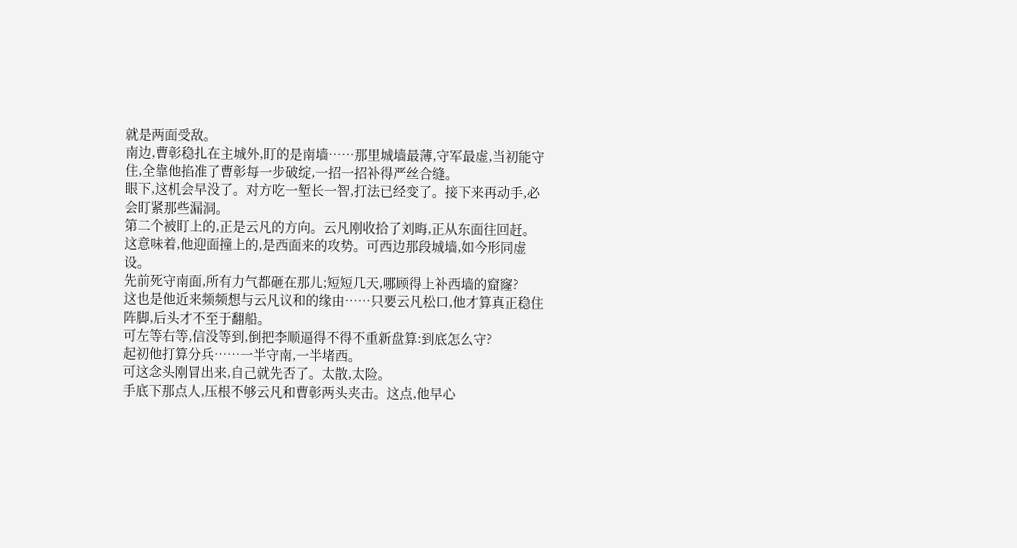就是两面受敌。
南边,曹彰稳扎在主城外,盯的是南墙……那里城墙最薄,守军最虚,当初能守住,全靠他掐准了曹彰每一步破绽,一招一招补得严丝合缝。
眼下,这机会早没了。对方吃一堑长一智,打法已经变了。接下来再动手,必会盯紧那些漏洞。
第二个被盯上的,正是云凡的方向。云凡刚收拾了刘晦,正从东面往回赶。
这意味着,他迎面撞上的,是西面来的攻势。可西边那段城墙,如今形同虚设。
先前死守南面,所有力气都砸在那儿;短短几天,哪顾得上补西墙的窟窿?
这也是他近来频频想与云凡议和的缘由……只要云凡松口,他才算真正稳住阵脚,后头才不至于翻船。
可左等右等,信没等到,倒把李顺逼得不得不重新盘算:到底怎么守?
起初他打算分兵……一半守南,一半堵西。
可这念头刚冒出来,自己就先否了。太散,太险。
手底下那点人,压根不够云凡和曹彰两头夹击。这点,他早心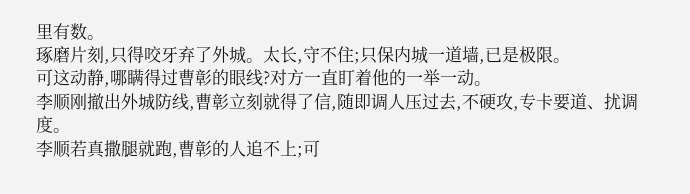里有数。
琢磨片刻,只得咬牙弃了外城。太长,守不住;只保内城一道墙,已是极限。
可这动静,哪瞒得过曹彰的眼线?对方一直盯着他的一举一动。
李顺刚撤出外城防线,曹彰立刻就得了信,随即调人压过去,不硬攻,专卡要道、扰调度。
李顺若真撒腿就跑,曹彰的人追不上;可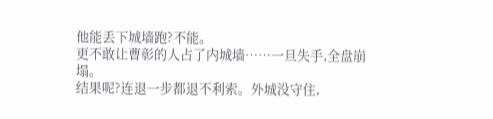他能丢下城墙跑?不能。
更不敢让曹彰的人占了内城墙……一旦失手,全盘崩塌。
结果呢?连退一步都退不利索。外城没守住,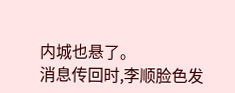内城也悬了。
消息传回时,李顺脸色发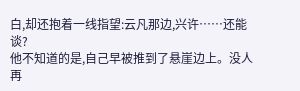白,却还抱着一线指望:云凡那边,兴许……还能谈?
他不知道的是,自己早被推到了悬崖边上。没人再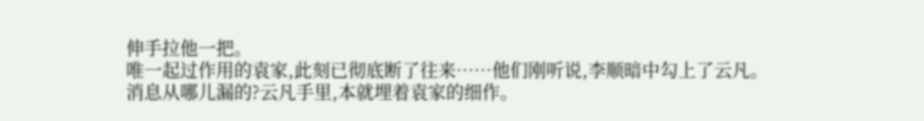伸手拉他一把。
唯一起过作用的袁家,此刻已彻底断了往来……他们刚听说,李顺暗中勾上了云凡。
消息从哪儿漏的?云凡手里,本就埋着袁家的细作。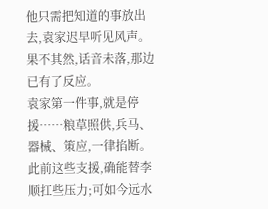他只需把知道的事放出去,袁家迟早听见风声。
果不其然,话音未落,那边已有了反应。
袁家第一件事,就是停援……粮草照供,兵马、器械、策应,一律掐断。
此前这些支援,确能替李顺扛些压力;可如今远水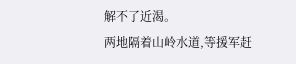解不了近渴。
两地隔着山岭水道,等援军赶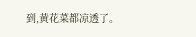到,黄花菜都凉透了。